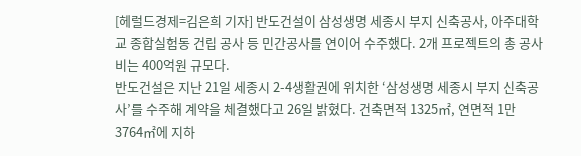[헤럴드경제=김은희 기자] 반도건설이 삼성생명 세종시 부지 신축공사, 아주대학교 종합실험동 건립 공사 등 민간공사를 연이어 수주했다. 2개 프로젝트의 총 공사비는 400억원 규모다.
반도건설은 지난 21일 세종시 2-4생활권에 위치한 ‘삼성생명 세종시 부지 신축공사’를 수주해 계약을 체결했다고 26일 밝혔다. 건축면적 1325㎡, 연면적 1만3764㎡에 지하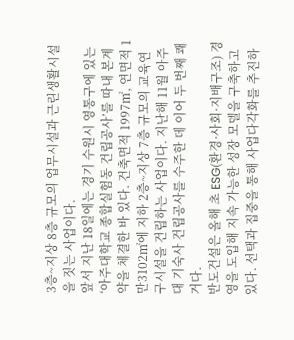3층~지상 8층 규모의 업무시설과 근린생활시설을 짓는 사업이다.
앞서 지난 18일에는 경기 수원시 영통구에 있는 ‘아주대학교 종합실험동 건립공사’를 따내 본계약을 체결한 바 있다. 건축면적 1997㎡, 연면적 1만3102㎡에 지하 2층~지상 7층 규모의 교육연구시설을 건립하는 사업이다. 지난해 11월 아주대 기숙사 건립공사를 수주한 데 이어 두 번째 쾌거다.
반도건설은 올해 초 ESG(환경·사회·지배구조) 경영을 도입해 지속 가능한 성장 모델을 구축하고 있다. 선택과 집중을 통해 사업다각화를 추진하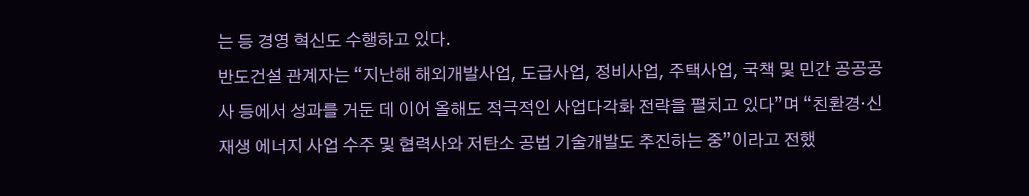는 등 경영 혁신도 수행하고 있다.
반도건설 관계자는 “지난해 해외개발사업, 도급사업, 정비사업, 주택사업, 국책 및 민간 공공공사 등에서 성과를 거둔 데 이어 올해도 적극적인 사업다각화 전략을 펼치고 있다”며 “친환경·신재생 에너지 사업 수주 및 협력사와 저탄소 공법 기술개발도 추진하는 중”이라고 전했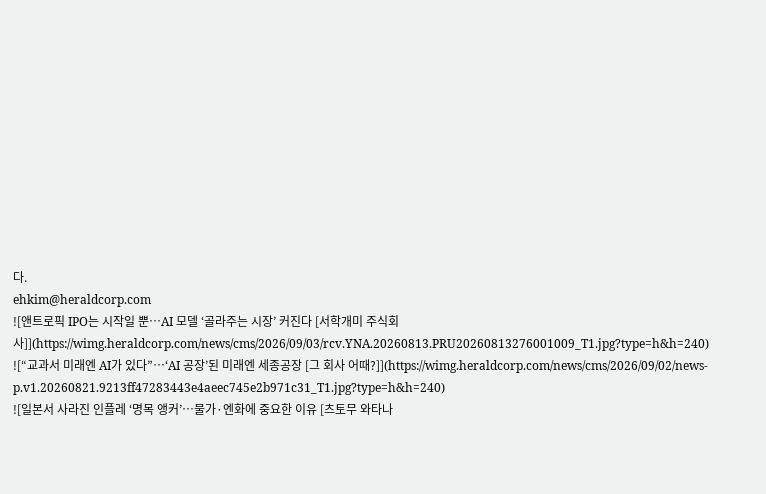다.
ehkim@heraldcorp.com
![앤트로픽 IPO는 시작일 뿐…AI 모델 ‘골라주는 시장’ 커진다 [서학개미 주식회사]](https://wimg.heraldcorp.com/news/cms/2026/09/03/rcv.YNA.20260813.PRU20260813276001009_T1.jpg?type=h&h=240)
![“교과서 미래엔 AI가 있다”…‘AI 공장’된 미래엔 세종공장 [그 회사 어때?]](https://wimg.heraldcorp.com/news/cms/2026/09/02/news-p.v1.20260821.9213ff47283443e4aeec745e2b971c31_T1.jpg?type=h&h=240)
![일본서 사라진 인플레 ‘명목 앵커’…물가·엔화에 중요한 이유 [츠토무 와타나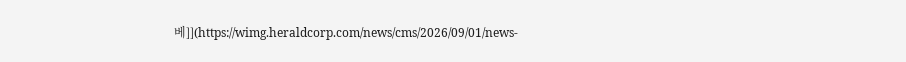베]](https://wimg.heraldcorp.com/news/cms/2026/09/01/news-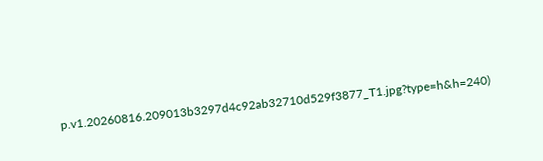p.v1.20260816.209013b3297d4c92ab32710d529f3877_T1.jpg?type=h&h=240)